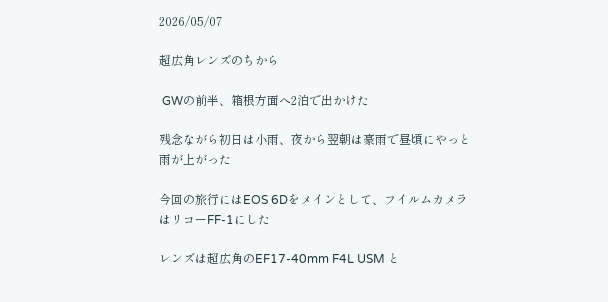2026/05/07

超広角レンズのちから

 GWの前半、箱根方面へ2泊で出かけた

残念ながら初日は小雨、夜から翌朝は豪雨で昼頃にやっと雨が上がった

今回の旅行にはEOS 6Dをメインとして、フイルムカメラはリコーFF-1にした

レンズは超広角のEF17-40mm F4L USM と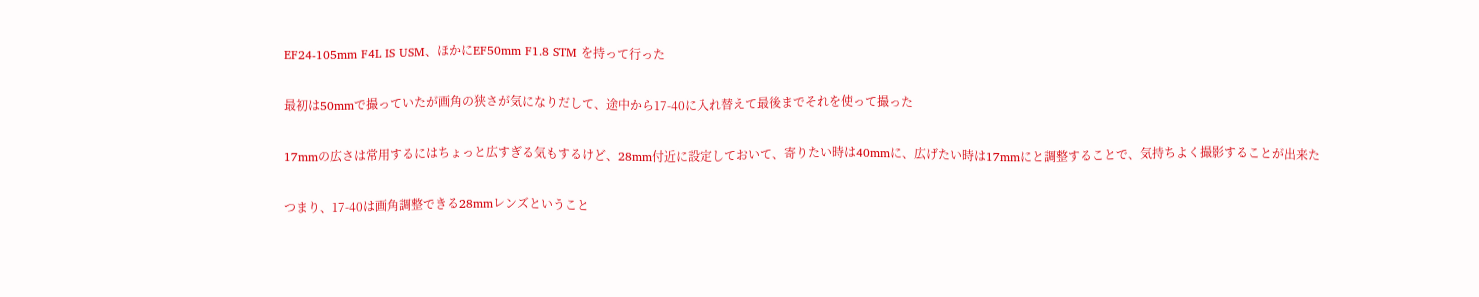EF24-105mm F4L IS USM、ほかにEF50mm F1.8 STM を持って行った

最初は50mmで撮っていたが画角の狭さが気になりだして、途中から17-40に入れ替えて最後までそれを使って撮った

17mmの広さは常用するにはちょっと広すぎる気もするけど、28mm付近に設定しておいて、寄りたい時は40mmに、広げたい時は17mmにと調整することで、気持ちよく撮影することが出来た

つまり、17-40は画角調整できる28mmレンズということ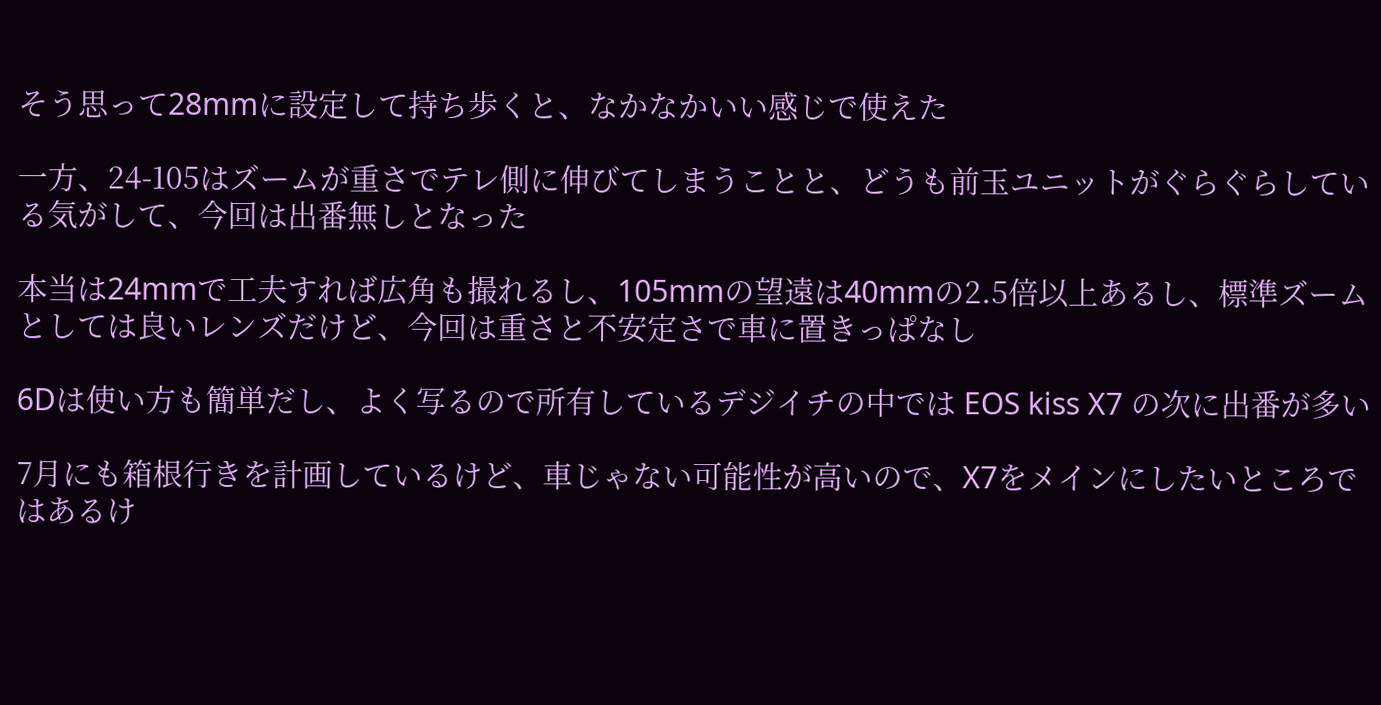そう思って28mmに設定して持ち歩くと、なかなかいい感じで使えた

一方、24-105はズームが重さでテレ側に伸びてしまうことと、どうも前玉ユニットがぐらぐらしている気がして、今回は出番無しとなった

本当は24mmで工夫すれば広角も撮れるし、105mmの望遠は40mmの2.5倍以上あるし、標準ズームとしては良いレンズだけど、今回は重さと不安定さで車に置きっぱなし

6Dは使い方も簡単だし、よく写るので所有しているデジイチの中では EOS kiss X7 の次に出番が多い

7月にも箱根行きを計画しているけど、車じゃない可能性が高いので、X7をメインにしたいところではあるけ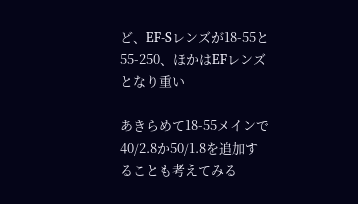ど、EF-Sレンズが18-55と55-250、ほかはEFレンズとなり重い

あきらめて18-55メインで40/2.8か50/1.8を追加することも考えてみる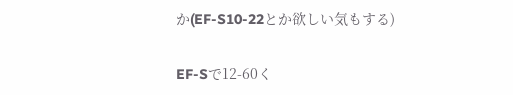か(EF-S10-22とか欲しい気もする)

EF-Sで12-60く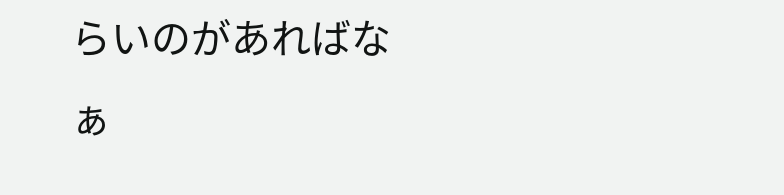らいのがあればなぁ